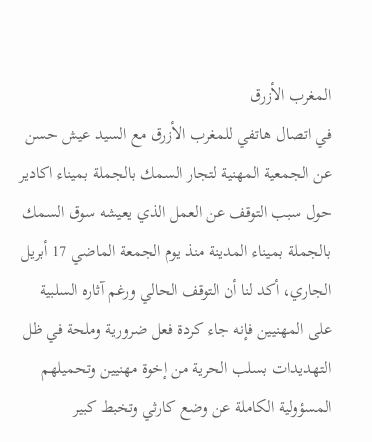المغرب الأزرق
في اتصال هاتفي للمغرب الأزرق مع السيد عيش حسن عن الجمعية المهنية لتجار السمك بالجملة بميناء اكادير حول سبب التوقف عن العمل الذي يعيشه سوق السمك بالجملة بميناء المدينة منذ يوم الجمعة الماضي 17 أبريل الجاري، أكد لنا أن التوقف الحالي ورغم آثاره السلبية على المهنيين فإنه جاء كردة فعل ضرورية وملحة في ظل التهديدات بسلب الحرية من إخوة مهنيين وتحميلهم المسؤولية الكاملة عن وضع كارثي وتخبط كبير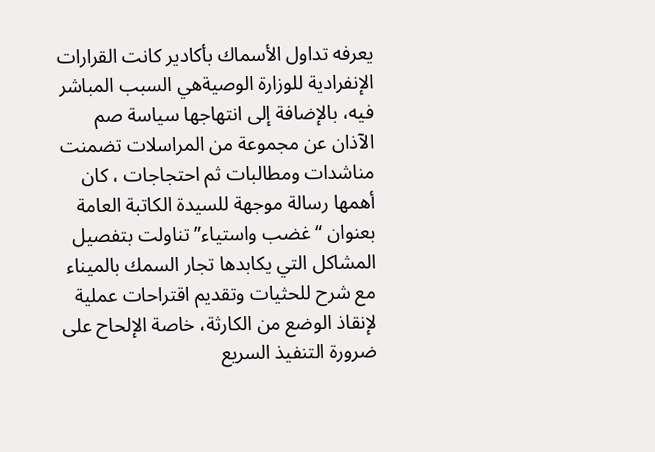يعرفه تداول الأسماك بأكادير كانت القرارات الإنفرادية للوزارة الوصيةهي السبب المباشر فيه، بالإضافة إلى انتهاجها سياسة صم الآذان عن مجموعة من المراسلات تضمنت مناشدات ومطالبات ثم احتجاجات ، كان أهمها رسالة موجهة للسيدة الكاتبة العامة بعنوان “غضب واستياء” تناولت بتفصيل المشاكل التي يكابدها تجار السمك بالميناء مع شرح للحثيات وتقديم اقتراحات عملية لإنقاذ الوضع من الكارثة، خاصة الإلحاح على ضرورة التنفيذ السريع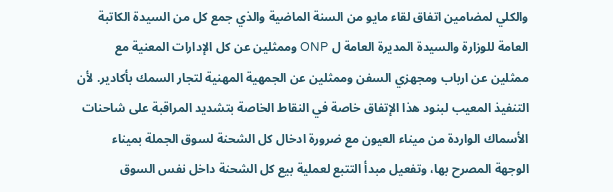والكلي لمضامين اتفاق لقاء مايو من السنة الماضية والذي جمع كل من السيدة الكاتبة العامة للوزارة والسيدة المديرة العامة ل ONP وممثلين عن كل الإدارات المعنية مع ممثلين عن ارباب ومجهزي السفن وممثلين عن الجمهية المهنية لتجار السمك بأكادير. لأن التنفيذ المعيب لبنود هذا الإتفاق خاصة في النقاط الخاصة بتشديد المراقبة على شاحنات الأسماك الواردة من ميناء العيون مع ضرورة ادخال كل الشحنة لسوق الجملة بميناء الوجهة المصرح بها، وتفعيل مبدأ التتبع لعملية بيع كل الشحنة داخل نفس السوق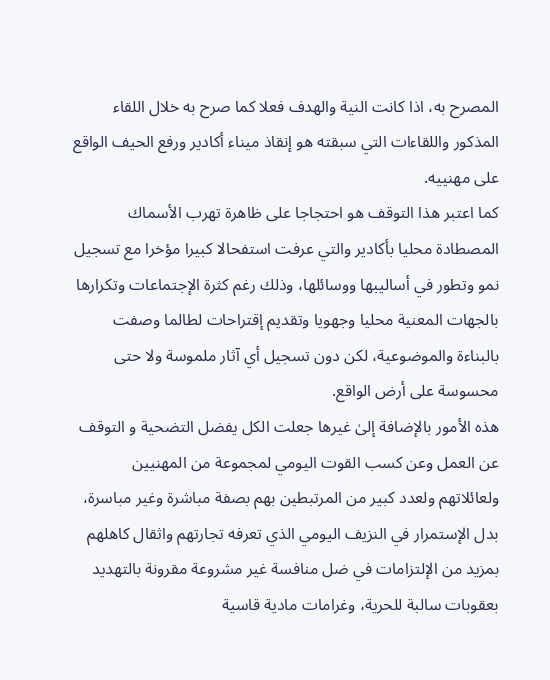المصرح به، اذا كانت النية والهدف فعلا كما صرح به خلال اللقاء المذكور واللقاءات التي سبقته هو إنقاذ ميناء أكادير ورفع الحيف الواقع على مهنييه.
كما اعتبر هذا التوقف هو احتجاجا على ظاهرة تهرب الأسماك المصطادة محليا بأكادير والتي عرفت استفحالا كبيرا مؤخرا مع تسجيل نمو وتطور في أساليبها ووسائلها، وذلك رغم كثرة الإجتماعات وتكرارها بالجهات المعنية محليا وجهويا وتقديم إقتراحات لطالما وصفت بالبناءة والموضوعية، لكن دون تسجيل أي آثار ملموسة ولا حتى محسوسة على أرض الواقع.
هذه الأمور بالإضافة إلىٰ غيرها جعلت الكل يفضل التضحية و التوقف عن العمل وعن كسب القوت اليومي لمجموعة من المهنيين ولعائلاتهم ولعدد كبير من المرتبطين بهم بصفة مباشرة وغير مباسرة، بدل الإستمرار في النزيف اليومي الذي تعرفه تجارتهم واثقال كاهلهم بمزيد من الإلتزامات في ضل منافسة غير مشروعة مقرونة بالتهديد بعقوبات سالبة للحرية، وغرامات مادية قاسية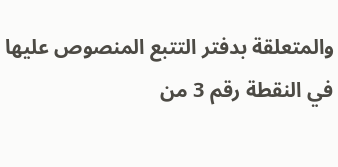والمتعلقة بدفتر التتبع المنصوص عليها في النقطة رقم 3 من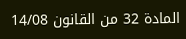المادة 32 من القانون 14/08